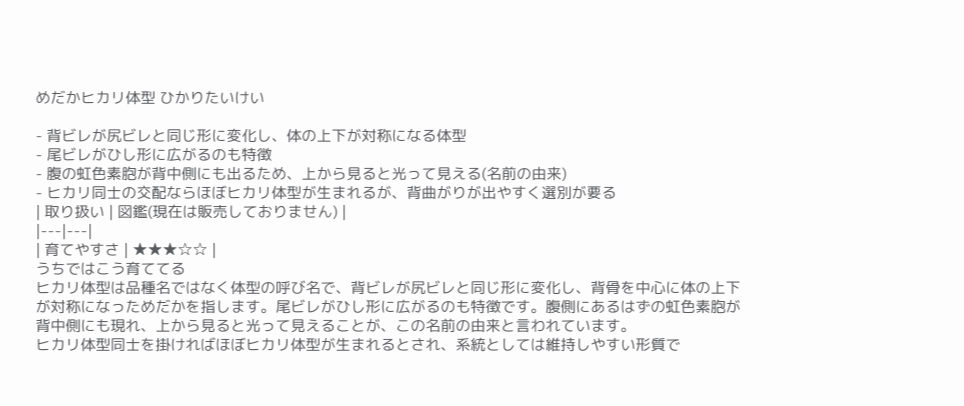めだかヒカリ体型 ひかりたいけい

- 背ビレが尻ビレと同じ形に変化し、体の上下が対称になる体型
- 尾ビレがひし形に広がるのも特徴
- 腹の虹色素胞が背中側にも出るため、上から見ると光って見える(名前の由来)
- ヒカリ同士の交配ならほぼヒカリ体型が生まれるが、背曲がりが出やすく選別が要る
| 取り扱い | 図鑑(現在は販売しておりません) |
|---|---|
| 育てやすさ | ★★★☆☆ |
うちではこう育ててる
ヒカリ体型は品種名ではなく体型の呼び名で、背ビレが尻ビレと同じ形に変化し、背骨を中心に体の上下が対称になっためだかを指します。尾ビレがひし形に広がるのも特徴です。腹側にあるはずの虹色素胞が背中側にも現れ、上から見ると光って見えることが、この名前の由来と言われています。
ヒカリ体型同士を掛ければほぼヒカリ体型が生まれるとされ、系統としては維持しやすい形質で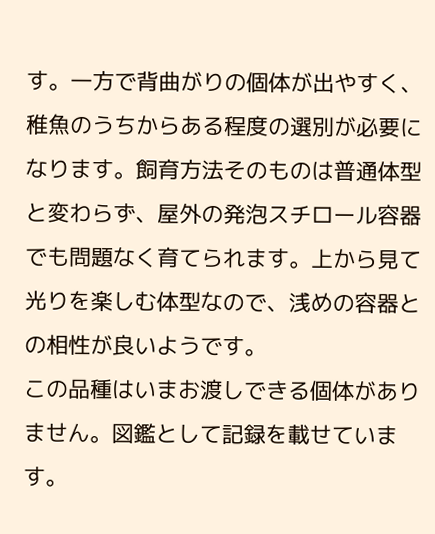す。一方で背曲がりの個体が出やすく、稚魚のうちからある程度の選別が必要になります。飼育方法そのものは普通体型と変わらず、屋外の発泡スチロール容器でも問題なく育てられます。上から見て光りを楽しむ体型なので、浅めの容器との相性が良いようです。
この品種はいまお渡しできる個体がありません。図鑑として記録を載せています。